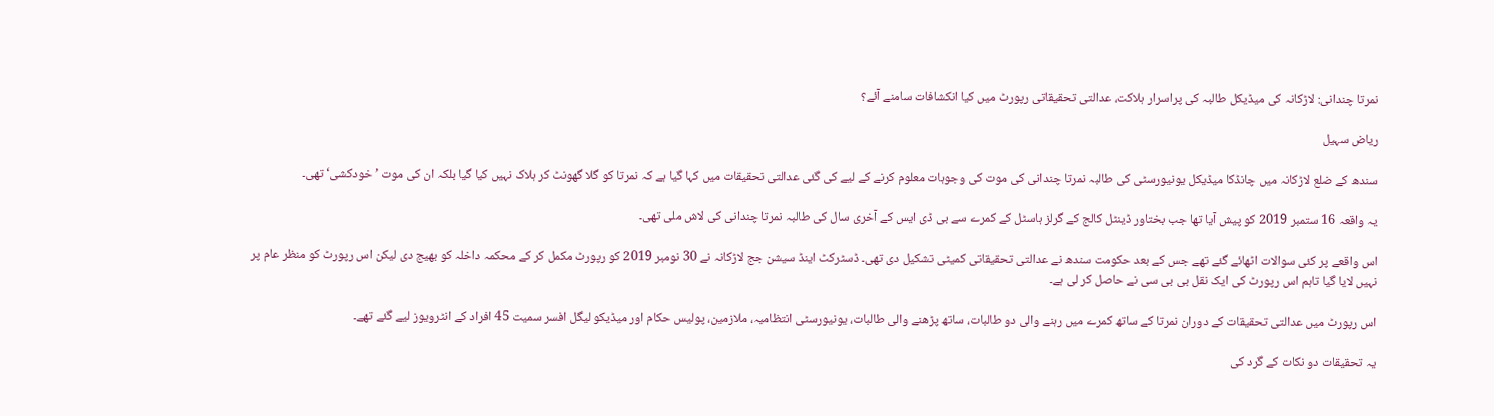نمرتا چندانی: لاڑکانہ کی میڈیکل طالبہ کی پراسرار ہلاکت، عدالتی تحقیقاتی رپورٹ میں کیا انکشافات سامنے آئے؟

ریاض سہیل

سندھ کے ضلع لاڑکانہ میں چانڈکا میڈیکل یونیورسٹی کی طالبہ نمرتا چندانی کی موت کی وجوہات معلوم کرنے کے لیے کی گئی عدالتی تحقیقات میں کہا گیا ہے کہ نمرتا کو گلا گھونٹ کر ہلاک نہیں کیا گیا بلکہ ان کی موت ’خودکشی‘ تھی۔

یہ واقعہ 16 ستمبر 2019 کو پیش آیا تھا جب بختاور ڈینٹل کالج کے گرلز ہاسٹل کے کمرے سے بی ڈی ایس کے آخری سال کی طالبہ نمرتا چندانی کی لاش ملی تھی۔

اس واقعے پر کئی سوالات اٹھائے گئے تھے جس کے بعد حکومت سندھ نے عدالتی تحقیقاتی کمیٹی تشکیل دی تھی۔ ڈسٹرکٹ اینڈ سیشن جج لاڑکانہ نے 30 نومبر 2019 کو رپورٹ مکمل کر کے محکمہ داخلہ کو بھیج دی لیکن اس رپورٹ کو منظر عام پر نہیں لایا گیا تاہم اس رپورٹ کی ایک نقل بی بی سی نے حاصل کر لی ہے۔

اس رپورٹ میں عدالتی تحقیقات کے دوران نمرتا کے ساتھ کمرے میں رہنے والی دو طالبات، ساتھ پڑھنے والی طالبات، یونیورسٹی انتظامیہ، ملازمین، پولیس حکام اور میڈیکو لیگل افسر سمیت 45 افراد کے انٹرویوز لیے گئے تھے۔

یہ تحقیقات دو نکات کے گرد کی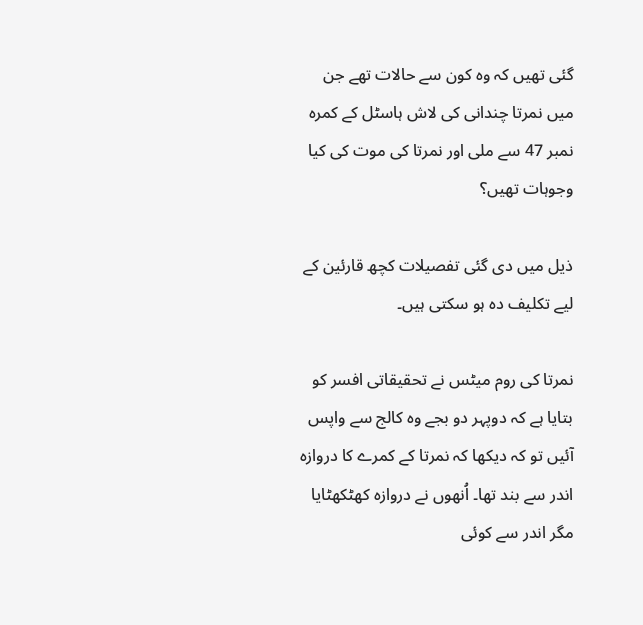گئی تھیں کہ وہ کون سے حالات تھے جن میں نمرتا چندانی کی لاش ہاسٹل کے کمرہ نمبر 47 سے ملی اور نمرتا کی موت کی کیا وجوہات تھیں؟

ذیل میں دی گئی تفصیلات کچھ قارئین کے لیے تکلیف دہ ہو سکتی ہیں۔

نمرتا کی روم میٹس نے تحقیقاتی افسر کو بتایا ہے کہ دوپہر دو بجے وہ کالج سے واپس آئیں تو کہ دیکھا کہ نمرتا کے کمرے کا دروازہ اندر سے بند تھا۔ اُنھوں نے دروازہ کھٹکھٹایا مگر اندر سے کوئی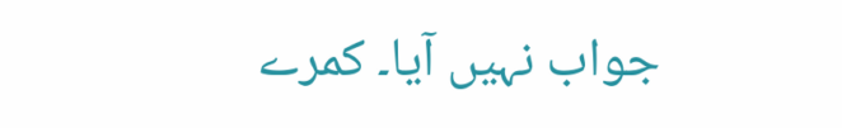جواب نہیں آیا۔ کمرے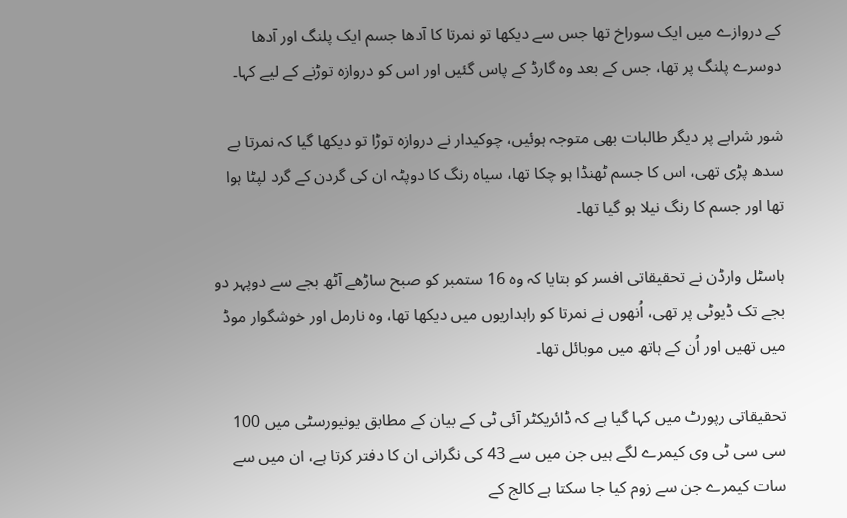کے دروازے میں ایک سوراخ تھا جس سے دیکھا تو نمرتا کا آدھا جسم ایک پلنگ اور آدھا دوسرے پلنگ پر تھا، جس کے بعد وہ گارڈ کے پاس گئیں اور اس کو دروازہ توڑنے کے لیے کہا۔

شور شرابے پر دیگر طالبات بھی متوجہ ہوئیں، چوکیدار نے دروازہ توڑا تو دیکھا گیا کہ نمرتا بے سدھ پڑی تھی، اس کا جسم ٹھنڈا ہو چکا تھا، سیاہ رنگ کا دوپٹہ ان کی گردن کے گرد لپٹا ہوا تھا اور جسم کا رنگ نیلا ہو گیا تھا۔

ہاسٹل وارڈن نے تحقیقاتی افسر کو بتایا کہ وہ 16 ستمبر کو صبح ساڑھے آٹھ بجے سے دوپہر دو بجے تک ڈیوٹی پر تھی، اُنھوں نے نمرتا کو راہداریوں میں دیکھا تھا، وہ نارمل اور خوشگوار موڈ میں تھیں اور اُن کے ہاتھ میں موبائل تھا۔

تحقیقاتی رپورٹ میں کہا گیا ہے کہ ڈائریکٹر آئی ٹی کے بیان کے مطابق یونیورسٹی میں 100 سی سی ٹی وی کیمرے لگے ہیں جن میں سے 43 کی نگرانی ان کا دفتر کرتا ہے، ان میں سے سات کیمرے جن سے زوم کیا جا سکتا ہے کالج کے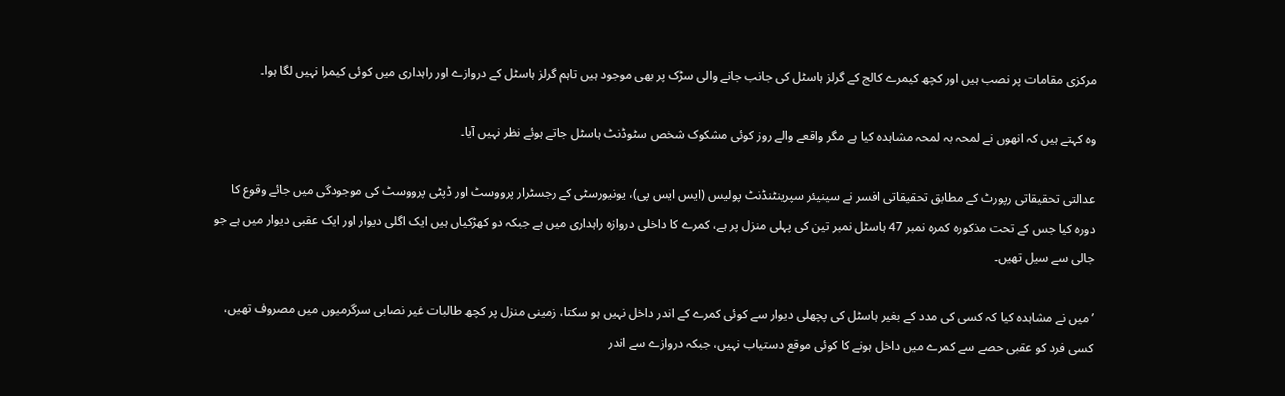مرکزی مقامات پر نصب ہیں اور کچھ کیمرے کالج کے گرلز ہاسٹل کی جانب جانے والی سڑک پر بھی موجود ہیں تاہم گرلز ہاسٹل کے دروازے اور راہداری میں کوئی کیمرا نہیں لگا ہوا۔

وہ کہتے ہیں کہ انھوں نے لمحہ بہ لمحہ مشاہدہ کیا ہے مگر واقعے والے روز کوئی مشکوک شخص سٹوڈنٹ ہاسٹل جاتے ہوئے نظر نہیں آیا۔

عدالتی تحقیقاتی رپورٹ کے مطابق تحقیقاتی افسر نے سینیئر سپرینٹنڈنٹ پولیس (ایس ایس پی)، یونیورسٹی کے رجسٹرار پرووسٹ اور ڈپٹی پرووسٹ کی موجودگی میں جائے وقوع کا دورہ کیا جس کے تحت مذکورہ کمرہ نمبر 47 ہاسٹل نمبر تین کی پہلی منزل پر ہے، کمرے کا داخلی دروازہ راہداری میں ہے جبکہ دو کھڑکیاں ہیں ایک اگلی دیوار اور ایک عقبی دیوار میں ہے جو جالی سے سیل تھیں۔

’میں نے مشاہدہ کیا کہ کسی کی مدد کے بغیر ہاسٹل کی پچھلی دیوار سے کوئی کمرے کے اندر داخل نہیں ہو سکتا، زمینی منزل پر کچھ طالبات غیر نصابی سرگرمیوں میں مصروف تھیں، کسی فرد کو عقبی حصے سے کمرے میں داخل ہونے کا کوئی موقع دستیاب نہیں، جبکہ دروازے سے اندر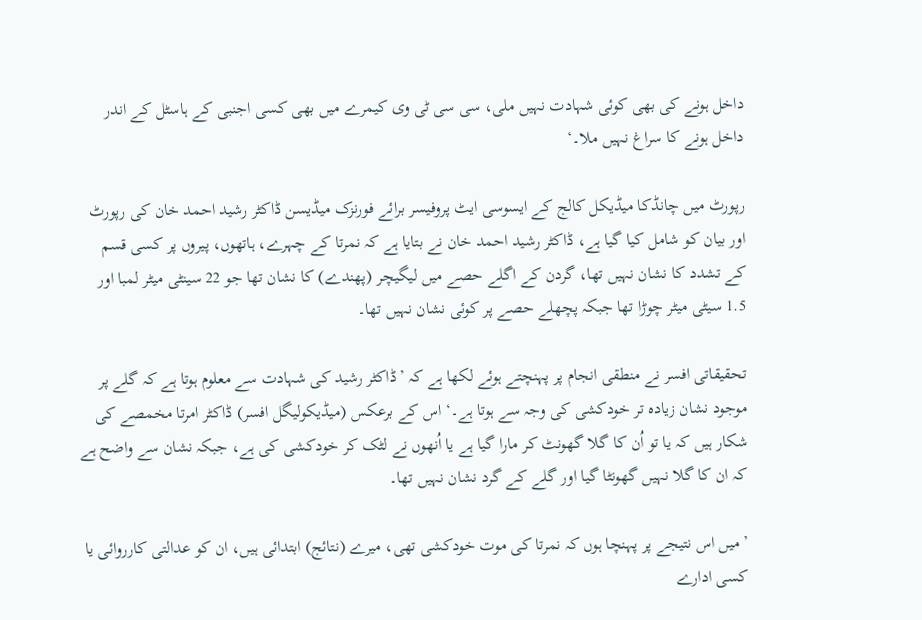داخل ہونے کی بھی کوئی شہادت نہیں ملی، سی سی ٹی وی کیمرے میں بھی کسی اجنبی کے ہاسٹل کے اندر داخل ہونے کا سراغ نہیں ملا۔‘

رپورٹ میں چانڈکا میڈیکل کالج کے ایسوسی ایٹ پروفیسر برائے فورنزک میڈیسن ڈاکٹر رشید احمد خان کی رپورٹ اور بیان کو شامل کیا گیا ہے، ڈاکٹر رشید احمد خان نے بتایا ہے کہ نمرتا کے چہرے، ہاتھوں، پیروں پر کسی قسم کے تشدد کا نشان نہیں تھا، گردن کے اگلے حصے میں لیگیچر (پھندے) کا نشان تھا جو 22 سینٹی میٹر لمبا اور 1.5 سیٹی میٹر چوڑا تھا جبکہ پچھلے حصے پر کوئی نشان نہیں تھا۔

تحقیقاتی افسر نے منطقی انجام پر پہنچتے ہوئے لکھا ہے کہ ’ڈاکٹر رشید کی شہادت سے معلوم ہوتا ہے کہ گلے پر موجود نشان زیادہ تر خودکشی کی وجہ سے ہوتا ہے۔‘ اس کے برعکس (میڈیکولیگل افسر) ڈاکٹر امرتا مخمصے کی شکار ہیں کہ یا تو اُن کا گلا گھونٹ کر مارا گیا ہے یا اُنھوں نے لٹک کر خودکشی کی ہے، جبکہ نشان سے واضح ہے کہ ان کا گلا نہیں گھونٹا گیا اور گلے کے گرد نشان نہیں تھا۔

’میں اس نتیجے پر پہنچا ہوں کہ نمرتا کی موت خودکشی تھی، میرے (نتائج) ابتدائی ہیں، ان کو عدالتی کارروائی یا کسی ادارے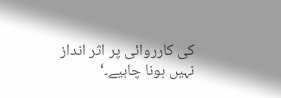کی کارروائی پر اثر انداز نہیں ہونا چاہیے۔‘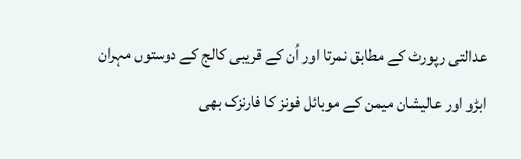عدالتی رپورٹ کے مطابق نمرتا اور اُن کے قریبی کالج کے دوستوں مہران ابڑو اور عالیشان میمن کے موبائل فونز کا فارنزک بھی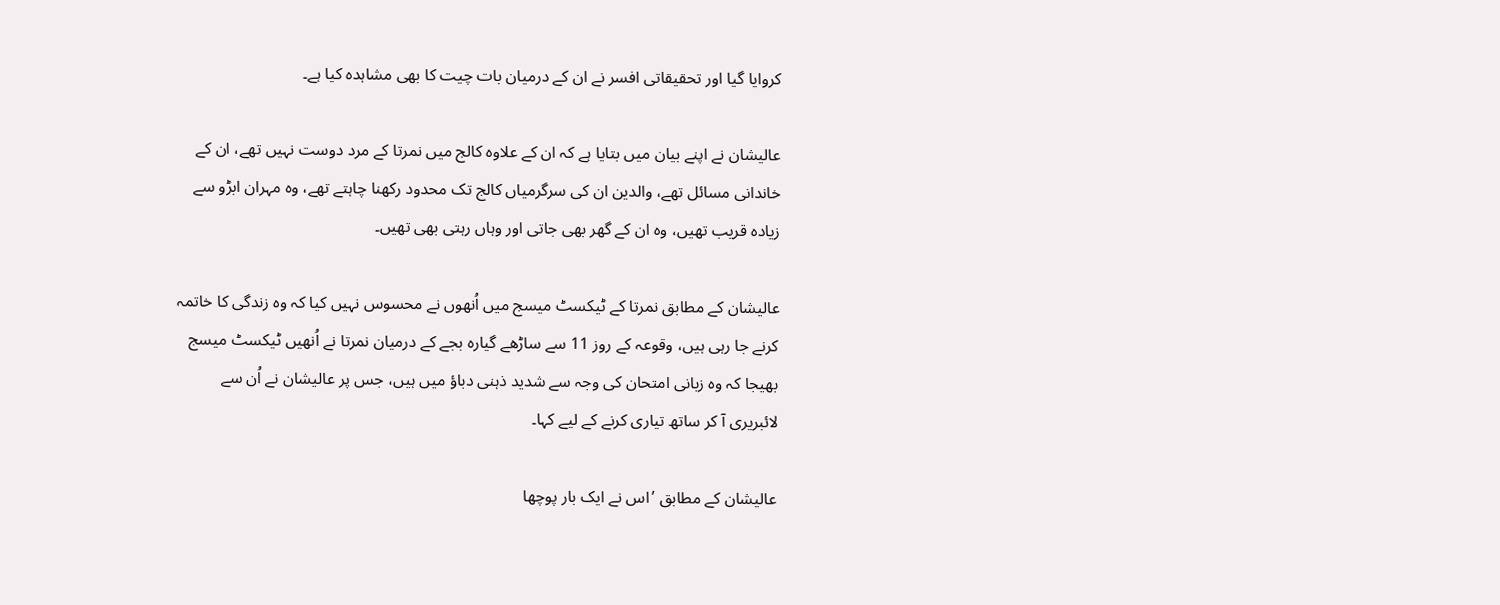کروایا گیا اور تحقیقاتی افسر نے ان کے درمیان بات چیت کا بھی مشاہدہ کیا ہے۔

عالیشان نے اپنے بیان میں بتایا ہے کہ ان کے علاوہ کالج میں نمرتا کے مرد دوست نہیں تھے، ان کے خاندانی مسائل تھے، والدین ان کی سرگرمیاں کالج تک محدود رکھنا چاہتے تھے، وہ مہران ابڑو سے زیادہ قریب تھیں، وہ ان کے گھر بھی جاتی اور وہاں رہتی بھی تھیں۔

عالیشان کے مطابق نمرتا کے ٹیکسٹ میسج میں اُنھوں نے محسوس نہیں کیا کہ وہ زندگی کا خاتمہ کرنے جا رہی ہیں، وقوعہ کے روز 11 سے ساڑھے گیارہ بجے کے درمیان نمرتا نے اُنھیں ٹیکسٹ میسج بھیجا کہ وہ زبانی امتحان کی وجہ سے شدید ذہنی دباؤ میں ہیں، جس پر عالیشان نے اُن سے لائبریری آ کر ساتھ تیاری کرنے کے لیے کہا۔

عالیشان کے مطابق ’اس نے ایک بار پوچھا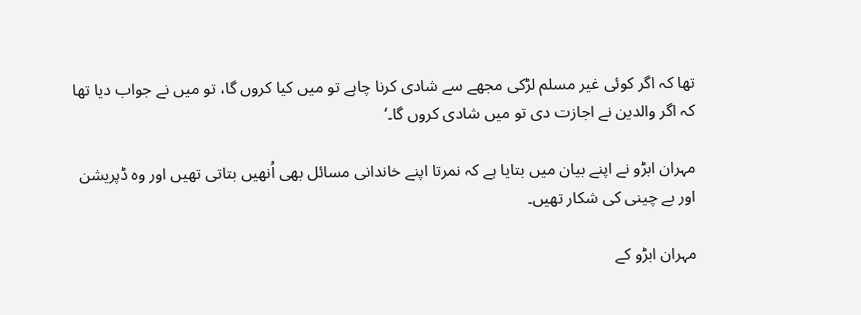تھا کہ اگر کوئی غیر مسلم لڑکی مجھے سے شادی کرنا چاہے تو میں کیا کروں گا، تو میں نے جواب دیا تھا کہ اگر والدین نے اجازت دی تو میں شادی کروں گا۔‘

مہران ابڑو نے اپنے بیان میں بتایا ہے کہ نمرتا اپنے خاندانی مسائل بھی اُنھیں بتاتی تھیں اور وہ ڈپریشن اور بے چینی کی شکار تھیں۔

مہران ابڑو کے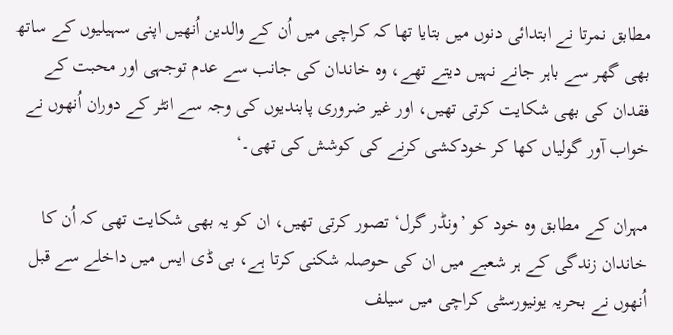مطابق نمرتا نے ابتدائی دنوں میں بتایا تھا کہ کراچی میں اُن کے والدین اُنھیں اپنی سہیلیوں کے ساتھ بھی گھر سے باہر جانے نہیں دیتے تھے، وہ خاندان کی جانب سے عدم توجہی اور محبت کے فقدان کی بھی شکایت کرتی تھیں، اور غیر ضروری پابندیوں کی وجہ سے انٹر کے دوران اُنھوں نے خواب آور گولیاں کھا کر خودکشی کرنے کی کوشش کی تھی۔‘

مہران کے مطابق وہ خود کو ’ونڈر گرل‘ تصور کرتی تھیں، ان کو یہ بھی شکایت تھی کہ اُن کا خاندان زندگی کے ہر شعبے میں ان کی حوصلہ شکنی کرتا ہے، بی ڈی ایس میں داخلے سے قبل اُنھوں نے بحریہ یونیورسٹی کراچی میں سیلف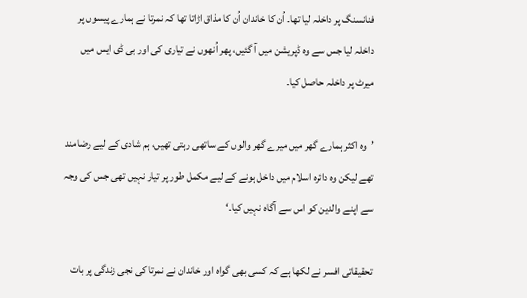فنانسنگ پر داخلہ لیا تھا۔ اُن کا خاندان اُن کا مذاق اڑاتا تھا کہ نمرتا نے ہمارے پیسوں پر داخلہ لیا جس سے وہ ڈپریشن میں آ گئیں، پھر اُنھوں نے تیاری کی اور بی ڈی ایس میں میرٹ پر داخلہ حاصل کیا۔

’وہ اکثر ہمارے گھر میں میرے گھر والوں کے ساتھی رہتی تھیں، ہم شادی کے لیے رضامند تھے لیکن وہ دائرہ اسلام میں داخل ہونے کے لیے مکمل طور پر تیار نہیں تھی جس کی وجہ سے اپنے والدین کو اس سے آگاہ نہیں کیا۔‘

تحقیقاتی افسر نے لکھا ہے کہ کسی بھی گواہ اور خاندان نے نمرتا کی نجی زندگی پر بات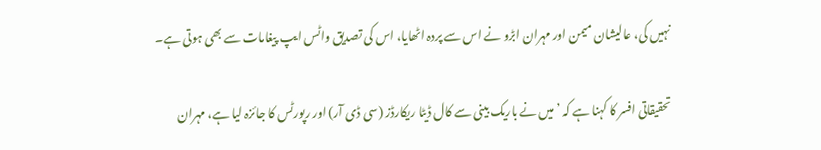نہیں کی، عالیشان میمن اور مہران ابڑو نے اس سے پردہ اٹھایا، اس کی تصدیق واٹس ایپ پیغامات سے بھی ہوتی ہے۔

تحقیقاتی افسر کا کہنا ہے کہ ’میں نے باریک بینی سے کال ڈیٹا ریکارڈز (سی ڈی آر) اور رپورٹس کا جائزہ لیا ہے، مہران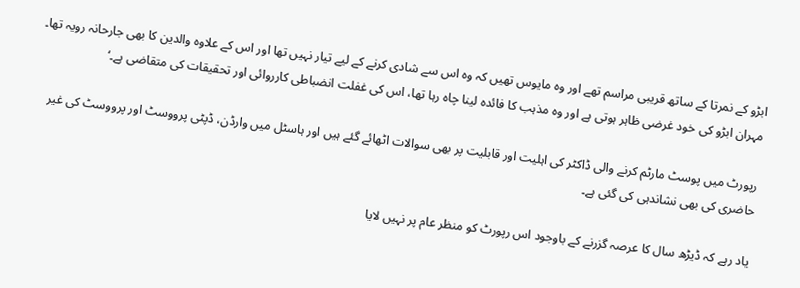ابڑو کے نمرتا کے ساتھ قریبی مراسم تھے اور وہ مایوس تھیں کہ وہ اس سے شادی کرنے کے لیے تیار نہیں تھا اور اس کے علاوہ والدین کا بھی جارحانہ رویہ تھا۔ مہران ابڑو کی خود غرضی ظاہر ہوتی ہے اور وہ مذہب کا فائدہ لینا چاہ رہا تھا، اس کی غفلت انضباطی کارروائی اور تحقیقات کی متقاضی ہے۔‘

رپورٹ میں پوسٹ مارٹم کرنے والی ڈاکٹر کی اہلیت اور قابلیت پر بھی سوالات اٹھائے گئے ہیں اور ہاسٹل میں وارڈن، ڈپٹی پرووسٹ اور پرووسٹ کی غیر حاضری کی بھی نشاندہی کی گئی ہے۔

یاد رہے کہ ڈیڑھ سال کا عرصہ گزرنے کے باوجود اس رپورٹ کو منظر عام پر نہیں لایا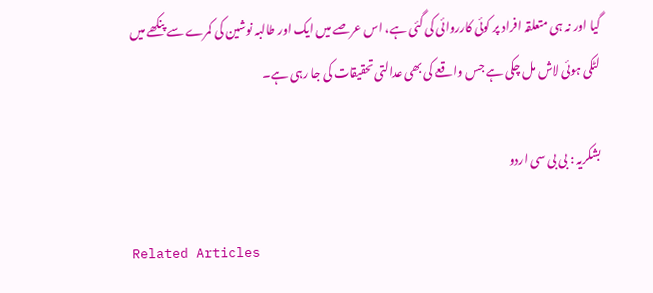گیا اور نہ ہی متعلقہ افراد پر کوئی کارروائی کی گئی ہے، اس عرصے میں ایک اور طالبہ نوشین کی کمرے سے پنکھے میں لٹکی ہوئی لاش مل چکی ہے جس واقعے کی بھی عدالتی تحقیقات کی جا رہی ہے۔

بشکریہ : بی بی سی اردو

Related Articles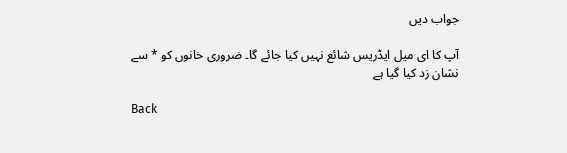جواب دیں

آپ کا ای میل ایڈریس شائع نہیں کیا جائے گا۔ ضروری خانوں کو * سے نشان زد کیا گیا ہے

Back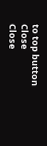to top button
Close
Close